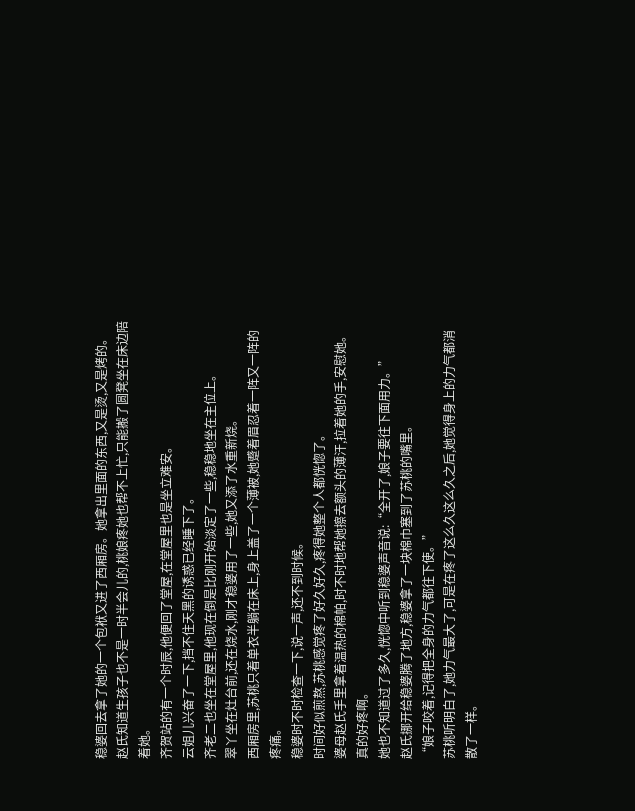稳婆回去拿了她的一个包袱又进了西厢房。她拿出里面的东西,又是烫,又是烤的。
赵氏知道生孩子也不是一时半会儿的,桃娘疼她也帮不上忙,只能搬了圆凳坐在床边陪着她。
齐贺站的有一个时辰,他便回了堂屋,在堂屋里也是坐立难安。
云姐儿兴奋了一下,挡不住天黑的诱惑已经睡下了。
齐老二也坐在堂屋里,他现在倒是比刚开始淡定了一些,稳稳地坐在主位上。
翠丫坐在灶台前,还在烧水,刚才稳婆用了一些,她又添了水重新烧。
西厢房里,苏桃只着单衣半躺在床上,身上盖了一个薄被,她蹙着眉忍着一阵又一阵的疼痛。
稳婆时不时检查一下,说一声,还不到时候。
时间好似煎熬,苏桃感觉疼了好久好久,疼得她整个人都恍惚了。
婆母赵氏手里拿着温热的棉帕,时不时地帮她擦去额头的薄汗,拉着她的手,安慰她。
真的好疼啊。
她也不知道过了多久,恍惚中听到稳婆声音说:“全开了,娘子要往下面用力。”
赵氏挪开给稳婆腾了地方,稳婆拿了一块棉巾塞到了苏桃的嘴里。
“娘子咬着,记得把全身的力气都往下使。”
苏桃听明白了,她力气最大了,可是在疼了这么久这么久之后,她觉得身上的力气都消散了一样。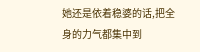她还是依着稳婆的话,把全身的力气都集中到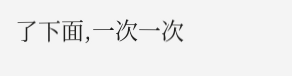了下面,一次一次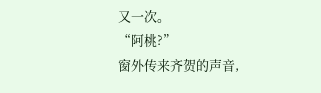又一次。
“阿桃?”
窗外传来齐贺的声音,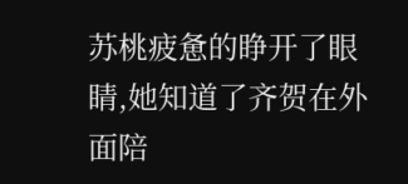苏桃疲惫的睁开了眼睛,她知道了齐贺在外面陪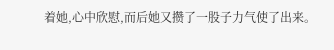着她,心中欣慰,而后她又攒了一股子力气使了出来。